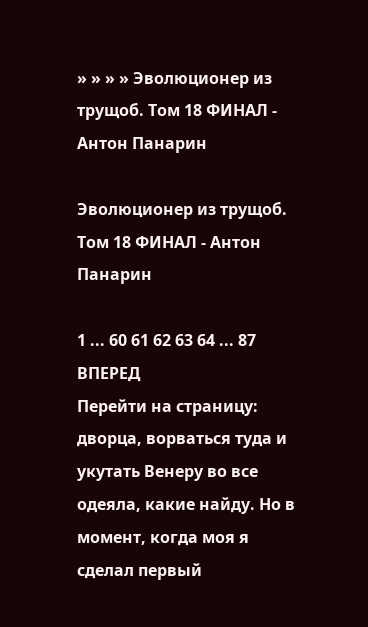» » » » Эволюционер из трущоб. Том 18 ФИНАЛ - Антон Панарин

Эволюционер из трущоб. Том 18 ФИНАЛ - Антон Панарин

1 ... 60 61 62 63 64 ... 87 ВПЕРЕД
Перейти на страницу:
дворца, ворваться туда и укутать Венеру во все одеяла, какие найду. Но в момент, когда моя я сделал первый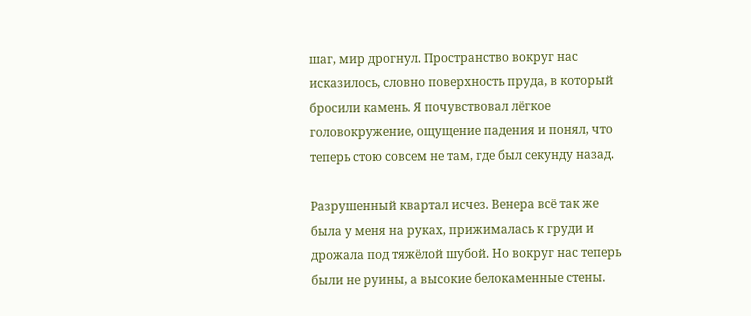шаг, мир дрогнул. Пространство вокруг нас исказилось, словно поверхность пруда, в который бросили камень. Я почувствовал лёгкое головокружение, ощущение падения и понял, что теперь стою совсем не там, где был секунду назад.

Разрушенный квартал исчез. Венера всё так же была у меня на руках, прижималась к груди и дрожала под тяжёлой шубой. Но вокруг нас теперь были не руины, а высокие белокаменные стены.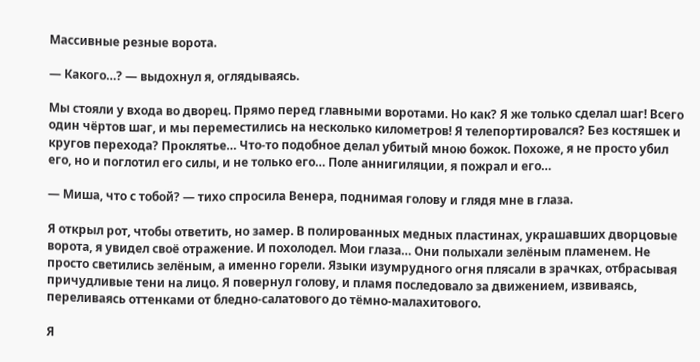Массивные резные ворота.

— Какого…? — выдохнул я, оглядываясь.

Мы стояли у входа во дворец. Прямо перед главными воротами. Но как? Я же только сделал шаг! Всего один чёртов шаг, и мы переместились на несколько километров! Я телепортировался? Без костяшек и кругов перехода? Проклятье… Что-то подобное делал убитый мною божок. Похоже, я не просто убил его, но и поглотил его силы, и не только его… Поле аннигиляции, я пожрал и его…

— Миша, что с тобой? — тихо спросила Венера, поднимая голову и глядя мне в глаза.

Я открыл рот, чтобы ответить, но замер. В полированных медных пластинах, украшавших дворцовые ворота, я увидел своё отражение. И похолодел. Мои глаза… Они полыхали зелёным пламенем. Не просто светились зелёным, а именно горели. Языки изумрудного огня плясали в зрачках, отбрасывая причудливые тени на лицо. Я повернул голову, и пламя последовало за движением, извиваясь, переливаясь оттенками от бледно-салатового до тёмно-малахитового.

Я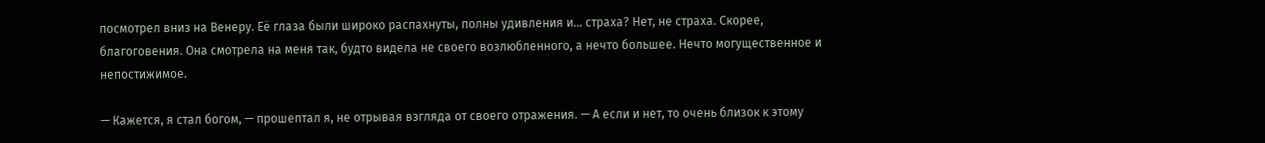посмотрел вниз на Венеру. Её глаза были широко распахнуты, полны удивления и… страха? Нет, не страха. Скорее, благоговения. Она смотрела на меня так, будто видела не своего возлюбленного, а нечто большее. Нечто могущественное и непостижимое.

— Кажется, я стал богом, — прошептал я, не отрывая взгляда от своего отражения. — А если и нет, то очень близок к этому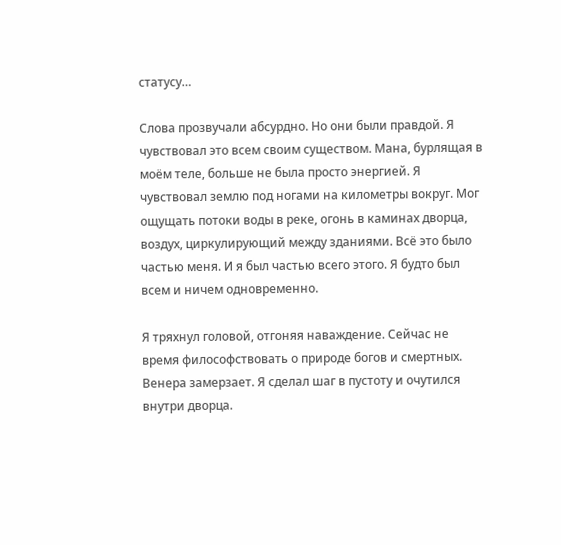статусу…

Слова прозвучали абсурдно. Но они были правдой. Я чувствовал это всем своим существом. Мана, бурлящая в моём теле, больше не была просто энергией. Я чувствовал землю под ногами на километры вокруг. Мог ощущать потоки воды в реке, огонь в каминах дворца, воздух, циркулирующий между зданиями. Всё это было частью меня. И я был частью всего этого. Я будто был всем и ничем одновременно.

Я тряхнул головой, отгоняя наваждение. Сейчас не время философствовать о природе богов и смертных. Венера замерзает. Я сделал шаг в пустоту и очутился внутри дворца.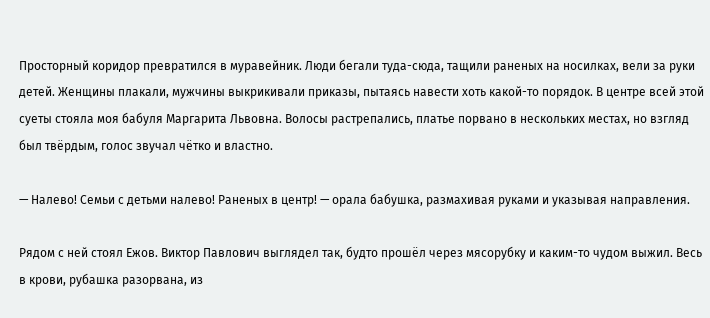Просторный коридор превратился в муравейник. Люди бегали туда-сюда, тащили раненых на носилках, вели за руки детей. Женщины плакали, мужчины выкрикивали приказы, пытаясь навести хоть какой-то порядок. В центре всей этой суеты стояла моя бабуля Маргарита Львовна. Волосы растрепались, платье порвано в нескольких местах, но взгляд был твёрдым, голос звучал чётко и властно.

— Налево! Семьи с детьми налево! Раненых в центр! — орала бабушка, размахивая руками и указывая направления.

Рядом с ней стоял Ежов. Виктор Павлович выглядел так, будто прошёл через мясорубку и каким-то чудом выжил. Весь в крови, рубашка разорвана, из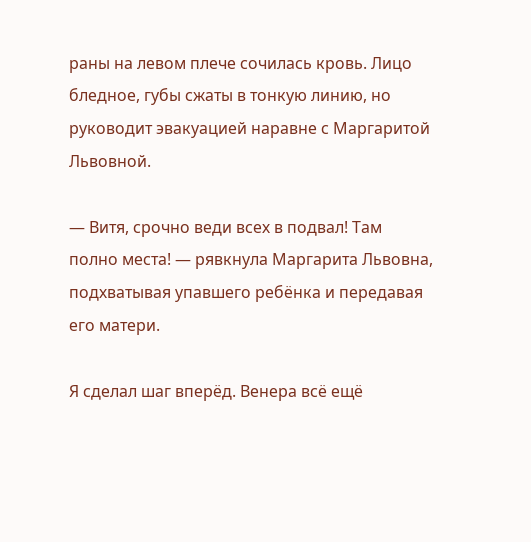раны на левом плече сочилась кровь. Лицо бледное, губы сжаты в тонкую линию, но руководит эвакуацией наравне с Маргаритой Львовной.

— Витя, срочно веди всех в подвал! Там полно места! — рявкнула Маргарита Львовна, подхватывая упавшего ребёнка и передавая его матери.

Я сделал шаг вперёд. Венера всё ещё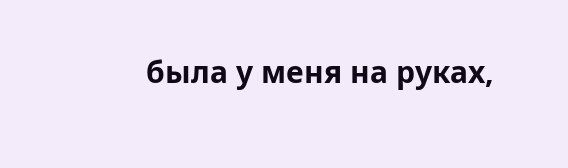была у меня на руках,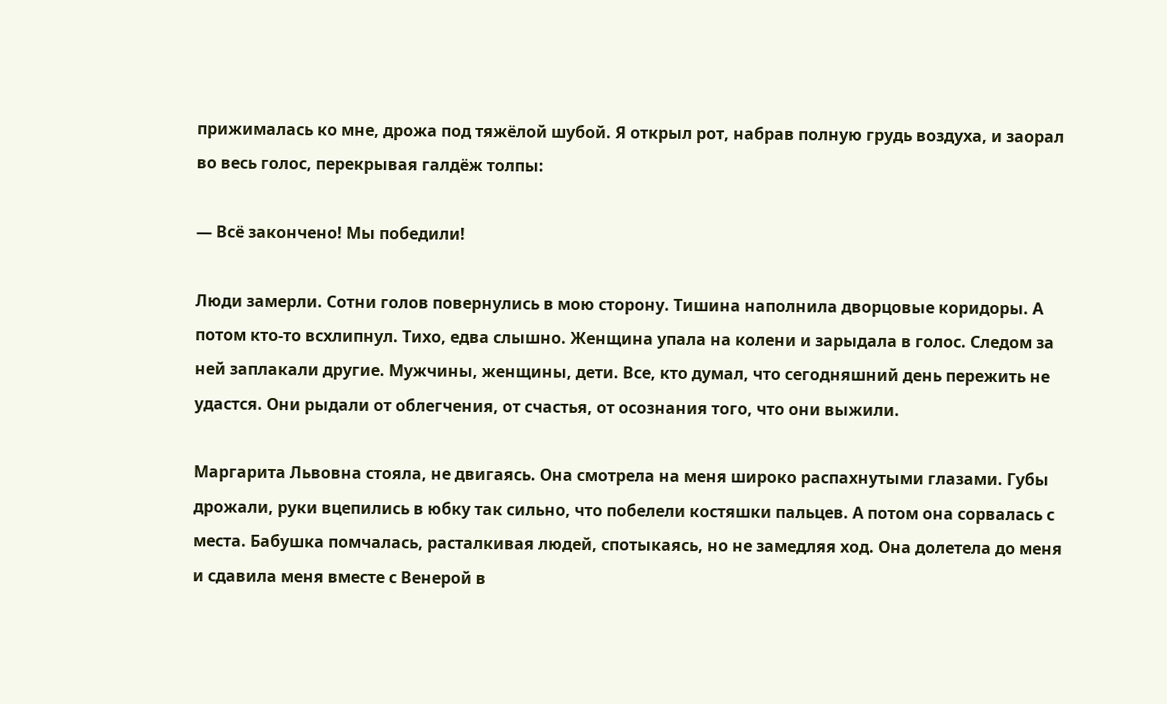прижималась ко мне, дрожа под тяжёлой шубой. Я открыл рот, набрав полную грудь воздуха, и заорал во весь голос, перекрывая галдёж толпы:

— Всё закончено! Мы победили!

Люди замерли. Сотни голов повернулись в мою сторону. Тишина наполнила дворцовые коридоры. А потом кто-то всхлипнул. Тихо, едва слышно. Женщина упала на колени и зарыдала в голос. Следом за ней заплакали другие. Мужчины, женщины, дети. Все, кто думал, что сегодняшний день пережить не удастся. Они рыдали от облегчения, от счастья, от осознания того, что они выжили.

Маргарита Львовна стояла, не двигаясь. Она смотрела на меня широко распахнутыми глазами. Губы дрожали, руки вцепились в юбку так сильно, что побелели костяшки пальцев. А потом она сорвалась с места. Бабушка помчалась, расталкивая людей, спотыкаясь, но не замедляя ход. Она долетела до меня и сдавила меня вместе с Венерой в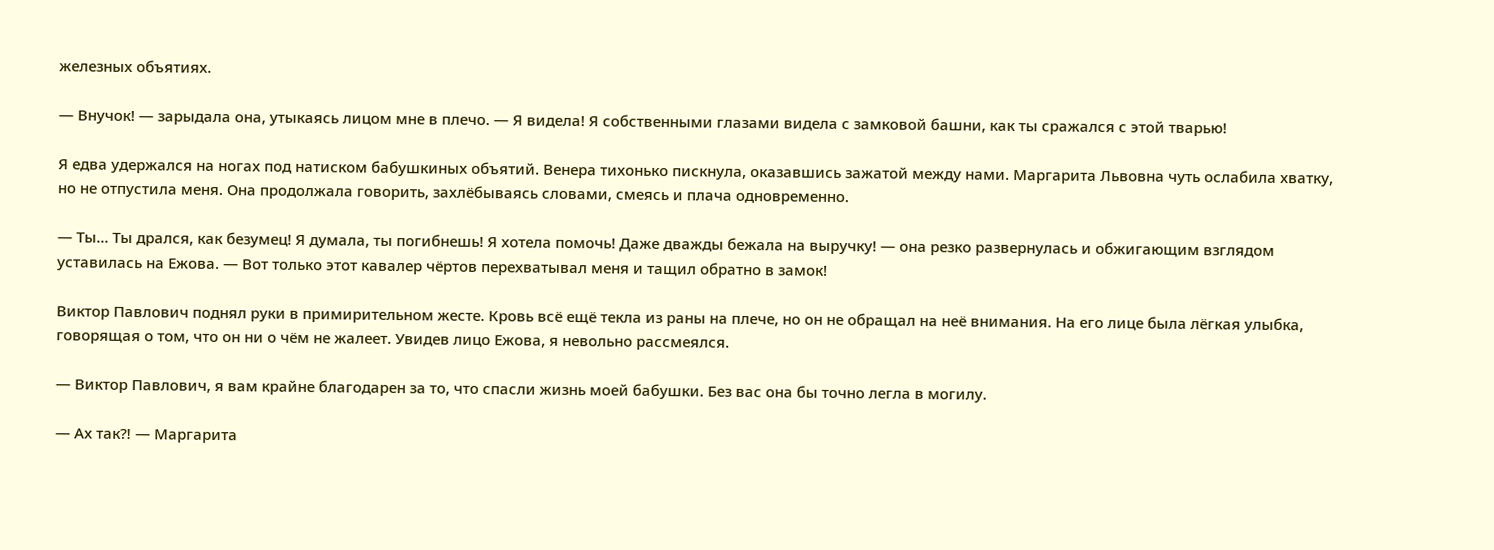железных объятиях.

— Внучок! — зарыдала она, утыкаясь лицом мне в плечо. — Я видела! Я собственными глазами видела с замковой башни, как ты сражался с этой тварью!

Я едва удержался на ногах под натиском бабушкиных объятий. Венера тихонько пискнула, оказавшись зажатой между нами. Маргарита Львовна чуть ослабила хватку, но не отпустила меня. Она продолжала говорить, захлёбываясь словами, смеясь и плача одновременно.

— Ты… Ты дрался, как безумец! Я думала, ты погибнешь! Я хотела помочь! Даже дважды бежала на выручку! — она резко развернулась и обжигающим взглядом уставилась на Ежова. — Вот только этот кавалер чёртов перехватывал меня и тащил обратно в замок!

Виктор Павлович поднял руки в примирительном жесте. Кровь всё ещё текла из раны на плече, но он не обращал на неё внимания. На его лице была лёгкая улыбка, говорящая о том, что он ни о чём не жалеет. Увидев лицо Ежова, я невольно рассмеялся.

— Виктор Павлович, я вам крайне благодарен за то, что спасли жизнь моей бабушки. Без вас она бы точно легла в могилу.

— Ах так⁈ — Маргарита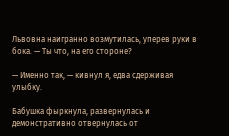Львовна наигранно возмутилась, уперев руки в бока. — Ты что, на его стороне?

— Именно так, — кивнул я, едва сдерживая улыбку.

Бабушка фыркнула, развернулась и демонстративно отвернулась от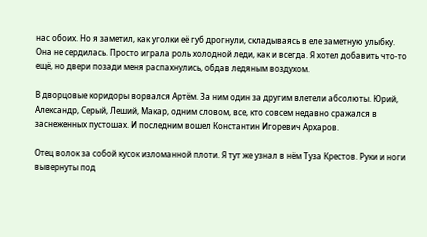нас обоих. Но я заметил, как уголки её губ дрогнули, складываясь в еле заметную улыбку. Она не сердилась. Просто играла роль холодной леди, как и всегда. Я хотел добавить что-то ещё, но двери позади меня распахнулись, обдав ледяным воздухом.

В дворцовые коридоры ворвался Артём. За ним один за другим влетели абсолюты. Юрий, Александр, Серый, Леший, Макар, одним словом, все, кто совсем недавно сражался в заснеженных пустошах. И последним вошел Константин Игоревич Архаров.

Отец волок за собой кусок изломанной плоти. Я тут же узнал в нём Туза Крестов. Руки и ноги вывернуты под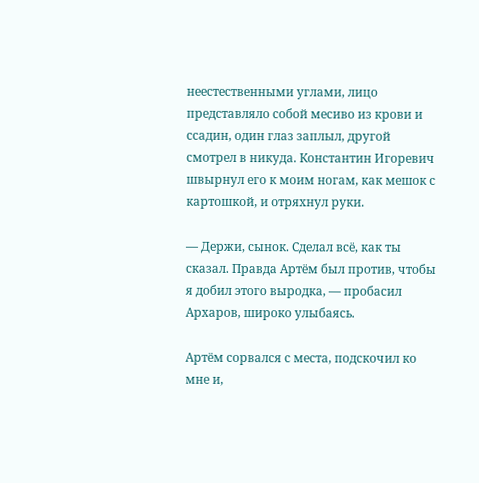неестественными углами, лицо представляло собой месиво из крови и ссадин, один глаз заплыл, другой смотрел в никуда. Константин Игоревич швырнул его к моим ногам, как мешок с картошкой, и отряхнул руки.

— Держи, сынок. Сделал всё, как ты сказал. Правда Артём был против, чтобы я добил этого выродка, — пробасил Архаров, широко улыбаясь.

Артём сорвался с места, подскочил ко мне и,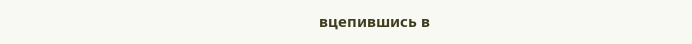вцепившись в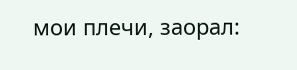мои плечи, заорал: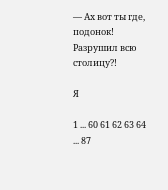— Ах вот ты где, подонок! Разрушил всю столицу⁈

Я

1 ... 60 61 62 63 64 ... 87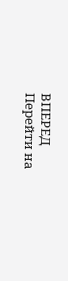ВПЕРЕД
Перейти на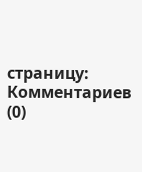страницу:
Комментариев (0)